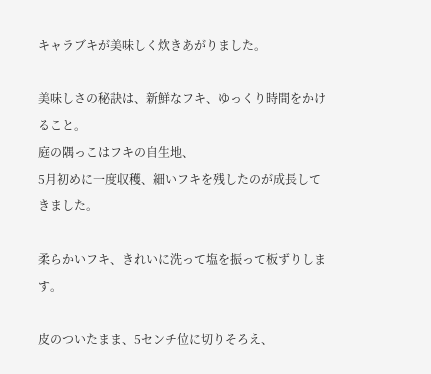キャラブキが美味しく炊きあがりました。

美味しさの秘訣は、新鮮なフキ、ゆっくり時間をかけること。
庭の隅っこはフキの自生地、
5月初めに一度収穫、細いフキを残したのが成長してきました。

柔らかいフキ、きれいに洗って塩を振って板ずりします。

皮のついたまま、5センチ位に切りそろえ、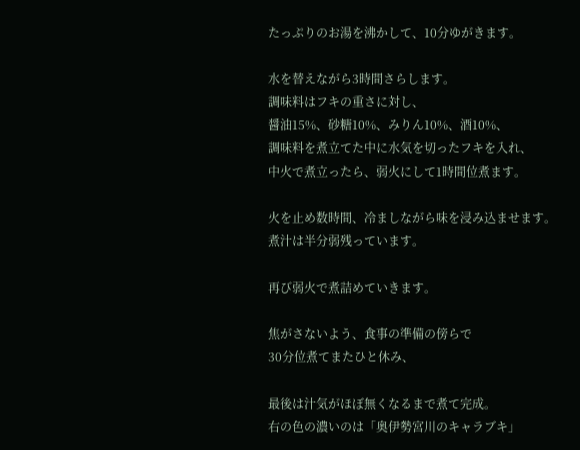たっぷりのお湯を沸かして、10分ゆがきます。

水を替えながら3時間さらします。
調味料はフキの重さに対し、
醤油15%、砂糖10%、みりん10%、酒10%、
調味料を煮立てた中に水気を切ったフキを入れ、
中火で煮立ったら、弱火にして1時間位煮ます。

火を止め数時間、冷ましながら味を浸み込ませます。
煮汁は半分弱残っています。

再び弱火で煮詰めていきます。

焦がさないよう、食事の準備の傍らで
30分位煮てまたひと休み、

最後は汁気がほぼ無くなるまで煮て完成。
右の色の濃いのは「奥伊勢宮川のキャラブキ」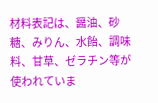材料表記は、醤油、砂糖、みりん、水飴、調味料、甘草、ゼラチン等が使われていま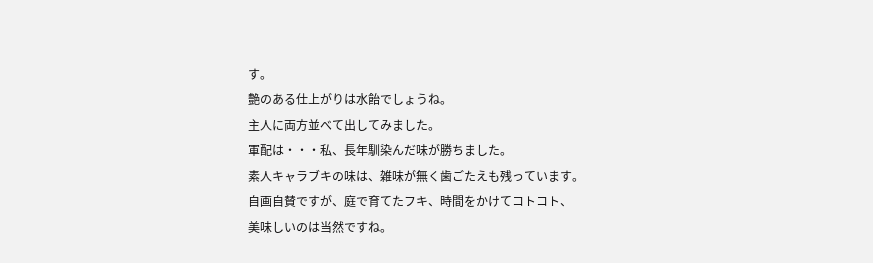す。
艶のある仕上がりは水飴でしょうね。
主人に両方並べて出してみました。
軍配は・・・私、長年馴染んだ味が勝ちました。
素人キャラブキの味は、雑味が無く歯ごたえも残っています。
自画自賛ですが、庭で育てたフキ、時間をかけてコトコト、
美味しいのは当然ですね。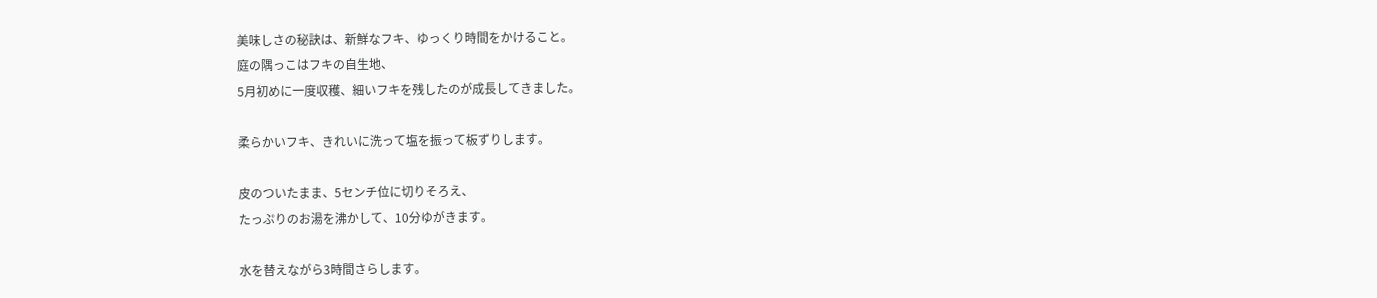美味しさの秘訣は、新鮮なフキ、ゆっくり時間をかけること。
庭の隅っこはフキの自生地、
5月初めに一度収穫、細いフキを残したのが成長してきました。

柔らかいフキ、きれいに洗って塩を振って板ずりします。

皮のついたまま、5センチ位に切りそろえ、
たっぷりのお湯を沸かして、10分ゆがきます。

水を替えながら3時間さらします。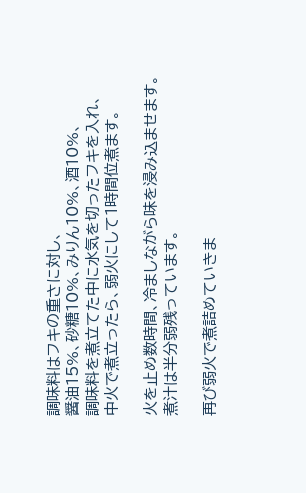調味料はフキの重さに対し、
醤油15%、砂糖10%、みりん10%、酒10%、
調味料を煮立てた中に水気を切ったフキを入れ、
中火で煮立ったら、弱火にして1時間位煮ます。

火を止め数時間、冷ましながら味を浸み込ませます。
煮汁は半分弱残っています。

再び弱火で煮詰めていきま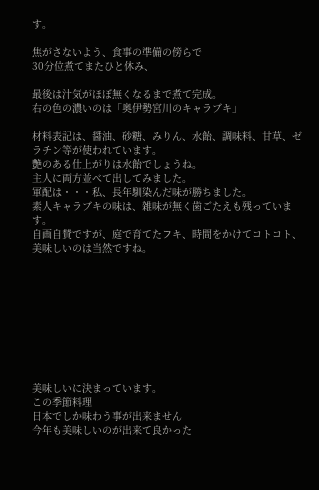す。

焦がさないよう、食事の準備の傍らで
30分位煮てまたひと休み、

最後は汁気がほぼ無くなるまで煮て完成。
右の色の濃いのは「奥伊勢宮川のキャラブキ」

材料表記は、醤油、砂糖、みりん、水飴、調味料、甘草、ゼラチン等が使われています。
艶のある仕上がりは水飴でしょうね。
主人に両方並べて出してみました。
軍配は・・・私、長年馴染んだ味が勝ちました。
素人キャラブキの味は、雑味が無く歯ごたえも残っています。
自画自賛ですが、庭で育てたフキ、時間をかけてコトコト、
美味しいのは当然ですね。









美味しいに決まっています。
この季節料理
日本でしか味わう事が出来ません
今年も美味しいのが出来て良かった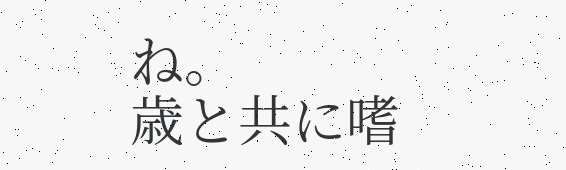ね。
歳と共に嗜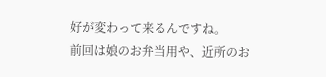好が変わって来るんですね。
前回は娘のお弁当用や、近所のお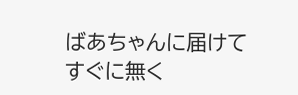ばあちゃんに届けてすぐに無く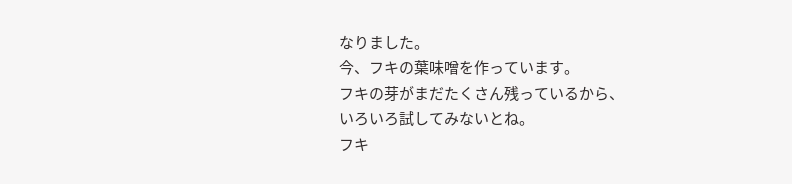なりました。
今、フキの葉味噌を作っています。
フキの芽がまだたくさん残っているから、
いろいろ試してみないとね。
フキ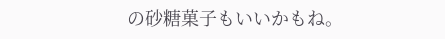の砂糖菓子もいいかもね。